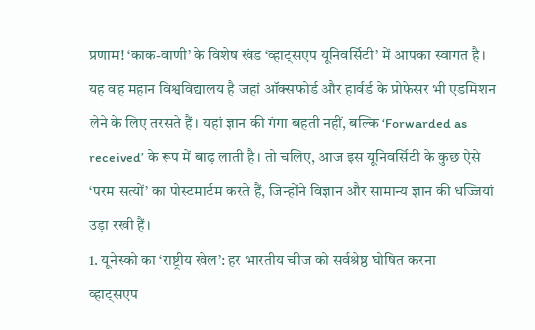प्रणाम! ‘काक-वाणी’ के विशेष खंड ‘व्हाट्सएप यूनिवर्सिटी’ में आपका स्वागत है। यह वह महान विश्वविद्यालय है जहां ऑक्सफोर्ड और हार्वर्ड के प्रोफेसर भी एडमिशन लेने के लिए तरसते हैं। यहां ज्ञान की गंगा बहती नहीं, बल्कि ‘Forwarded as received’ के रूप में बाढ़ लाती है। तो चलिए, आज इस यूनिवर्सिटी के कुछ ऐसे ‘परम सत्यों’ का पोस्टमार्टम करते हैं, जिन्होंने विज्ञान और सामान्य ज्ञान की धज्जियां उड़ा रखी हैं।
1. यूनेस्को का ‘राष्ट्रीय खेल’: हर भारतीय चीज को सर्वश्रेष्ठ घोषित करना
व्हाट्सएप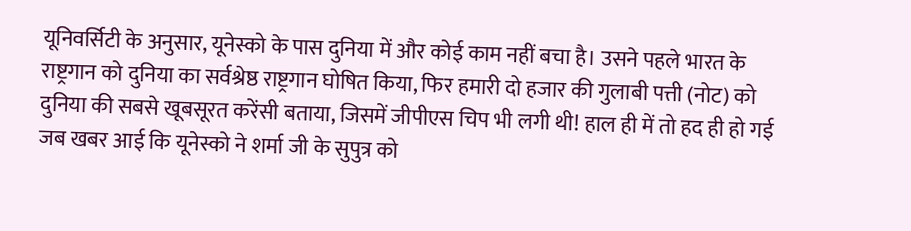यूनिवर्सिटी के अनुसार, यूनेस्को के पास दुनिया में और कोई काम नहीं बचा है। उसने पहले भारत के राष्ट्रगान को दुनिया का सर्वश्रेष्ठ राष्ट्रगान घोषित किया, फिर हमारी दो हजार की गुलाबी पत्ती (नोट) को दुनिया की सबसे खूबसूरत करेंसी बताया, जिसमें जीपीएस चिप भी लगी थी! हाल ही में तो हद ही हो गई जब खबर आई कि यूनेस्को ने शर्मा जी के सुपुत्र को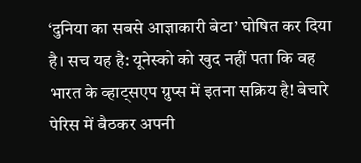‘दुनिया का सबसे आज्ञाकारी बेटा’ घोषित कर दिया है। सच यह है: यूनेस्को को खुद नहीं पता कि वह भारत के व्हाट्सएप ग्रुप्स में इतना सक्रिय है! बेचारे पेरिस में बैठकर अपनी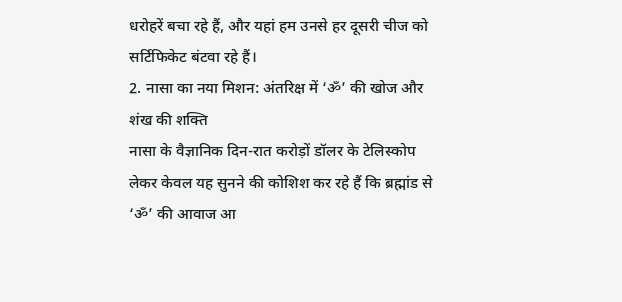धरोहरें बचा रहे हैं, और यहां हम उनसे हर दूसरी चीज को सर्टिफिकेट बंटवा रहे हैं।
2. नासा का नया मिशन: अंतरिक्ष में ‘ॐ’ की खोज और शंख की शक्ति
नासा के वैज्ञानिक दिन-रात करोड़ों डॉलर के टेलिस्कोप लेकर केवल यह सुनने की कोशिश कर रहे हैं कि ब्रह्मांड से ‘ॐ’ की आवाज आ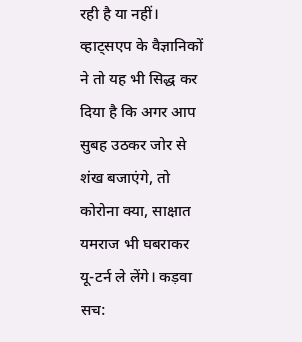रही है या नहीं। व्हाट्सएप के वैज्ञानिकों ने तो यह भी सिद्ध कर दिया है कि अगर आप सुबह उठकर जोर से शंख बजाएंगे, तो कोरोना क्या, साक्षात यमराज भी घबराकर यू-टर्न ले लेंगे। कड़वा सच: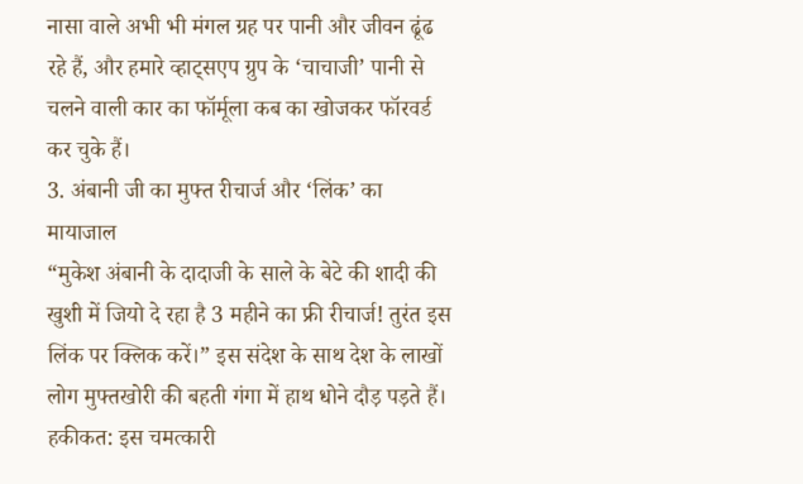नासा वाले अभी भी मंगल ग्रह पर पानी और जीवन ढूंढ रहे हैं, और हमारे व्हाट्सएप ग्रुप के ‘चाचाजी’ पानी से चलने वाली कार का फॉर्मूला कब का खोजकर फॉरवर्ड कर चुके हैं।
3. अंबानी जी का मुफ्त रीचार्ज और ‘लिंक’ का मायाजाल
“मुकेश अंबानी के दादाजी के साले के बेटे की शादी की खुशी में जियो दे रहा है 3 महीने का फ्री रीचार्ज! तुरंत इस लिंक पर क्लिक करें।” इस संदेश के साथ देश के लाखों लोग मुफ्तखोरी की बहती गंगा में हाथ धोने दौड़ पड़ते हैं। हकीकत: इस चमत्कारी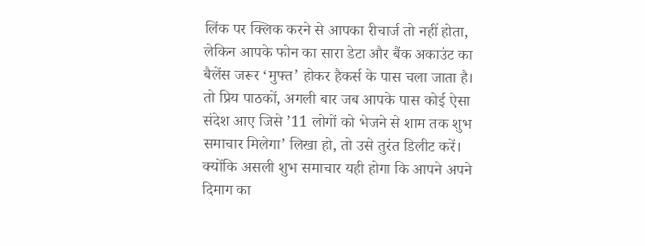लिंक पर क्लिक करने से आपका रीचार्ज तो नहीं होता, लेकिन आपके फोन का सारा डेटा और बैंक अकाउंट का बैलेंस जरूर ‘मुफ्त’ होकर हैकर्स के पास चला जाता है।
तो प्रिय पाठकों, अगली बार जब आपके पास कोई ऐसा संदेश आए जिसे ’11 लोगों को भेजने से शाम तक शुभ समाचार मिलेगा’ लिखा हो, तो उसे तुरंत डिलीट करें। क्योंकि असली शुभ समाचार यही होगा कि आपने अपने दिमाग का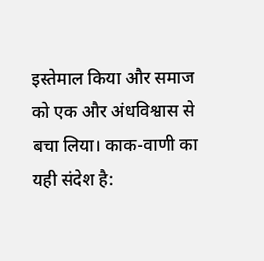इस्तेमाल किया और समाज को एक और अंधविश्वास से बचा लिया। काक-वाणी का यही संदेश है: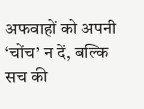अफवाहों को अपनी ‘चोंच’ न दें, बल्कि सच की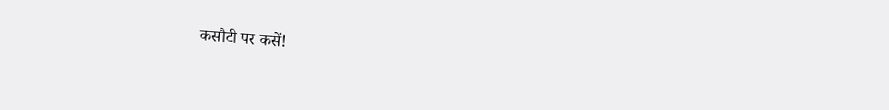कसौटी पर कसें!